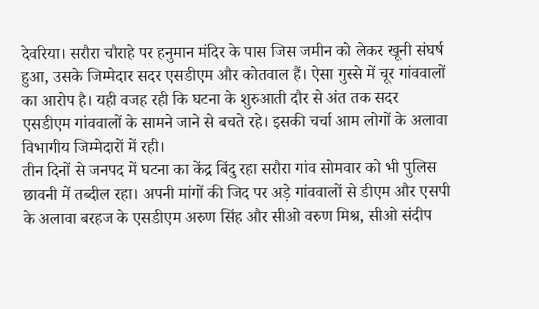देवरिया। सरौरा चौराहे पर हनुमान मंदिर के पास जिस जमीन को लेकर खूनी संघर्ष हुआ, उसके जिम्मेदार सदर एसडीएम और कोतवाल हैं। ऐसा गुस्से में चूर गांववालों का आरोप है। यही वजह रही कि घटना के शुरुआती दौर से अंत तक सदर एसडीएम गांववालों के सामने जाने से बचते रहे। इसकी चर्चा आम लोगों के अलावा विभागीय जिम्मेदारों में रही।
तीन दिनों से जनपद में घटना का केंद्र बिंदु रहा सरौरा गांव सोमवार को भी पुलिस छावनी में तब्दील रहा। अपनी मांगों की जिद पर अड़े गांववालों से डीएम और एसपी के अलावा बरहज के एसडीएम अरुण सिंह और सीओ वरुण मिश्र, सीओ संदीप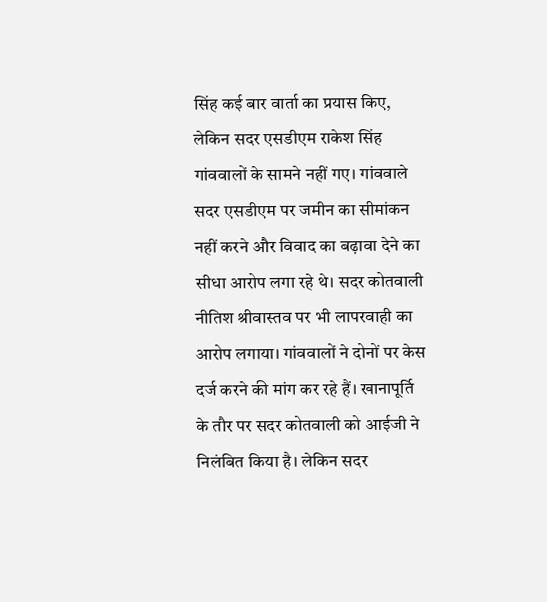सिंह कई बार वार्ता का प्रयास किए, लेकिन सदर एसडीएम राकेश सिंह गांववालों के सामने नहीं गए। गांववाले सदर एसडीएम पर जमीन का सीमांकन नहीं करने और विवाद का बढ़ावा देने का सीधा आरोप लगा रहे थे। सदर कोतवाली नीतिश श्रीवास्तव पर भी लापरवाही का आरोप लगाया। गांववालों ने दोनों पर केस दर्ज करने की मांग कर रहे हैं। खानापूर्ति के तौर पर सदर कोतवाली को आईजी ने निलंबित किया है। लेकिन सदर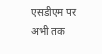एसडीएम पर अभी तक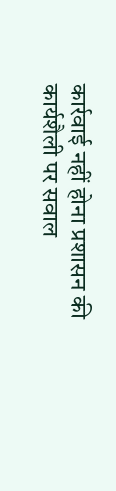कार्रवाई नहीं होना प्रशासन की कार्यशैली पर सवाल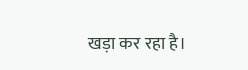खड़ा कर रहा है।